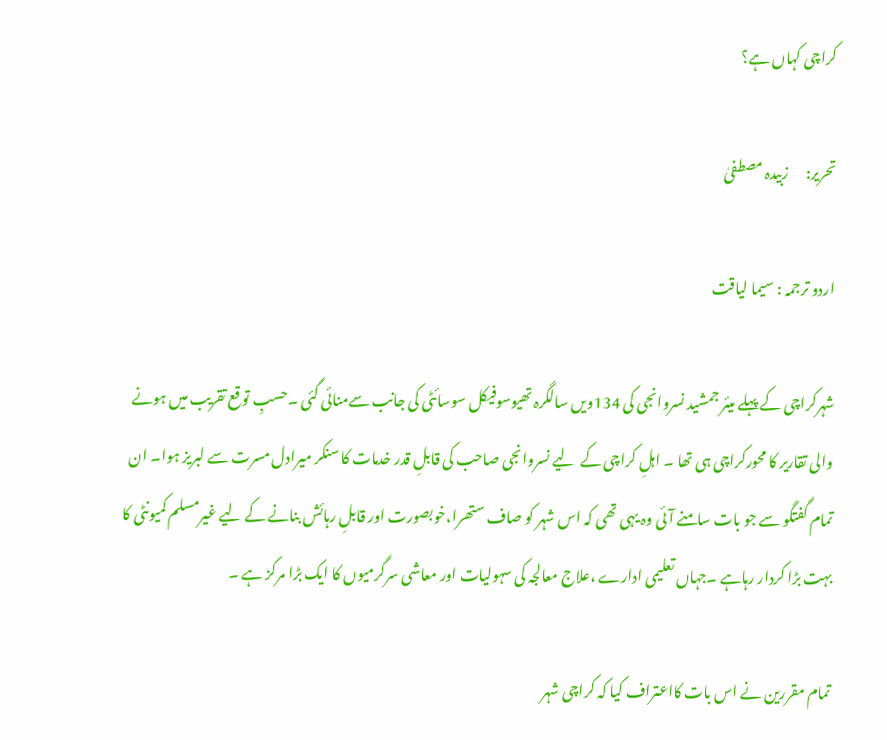کراچی کہاں ہے؟

تحریر:      زبیدہ مصطفیٰ

اردو ترجمہ : سیما لیاقت

شہرکراچی کے پہلے میئر جمشید نسروانجی کی 134ویں سالگرہ تھیوسوفیکل سوسائٹی کی جانب سےمنائی گئی ۔حسبِ توقع تقریب میں ہونے والی تقاریر کا محورکراچی ہی تھا ۔ اہلِ کراچی کے  لیے نسروانجی صاحب کی قابلِ قدر خدمات کا سنکر میرادل مسرت سے لبریز ہوا۔ ان تمام گفتگو سے جو بات سامنے آئی وہ یہی تھی کہ اس شہر کو صاف ستھرا،خوبصورت اور قابلِ رہائش بنانے کے لیے غیرمسلم کمیونٹی کا بہت بڑا کردار رہاہے ۔جہاں تعلیمی ادارے ،علاج معالجہ کی سہولیات اور معاشی سرگرمیوں کا ایک بڑا مرکز ہے ۔

تمام مقررین نے اس بات کااعتراف کیا کہ کراچی شہر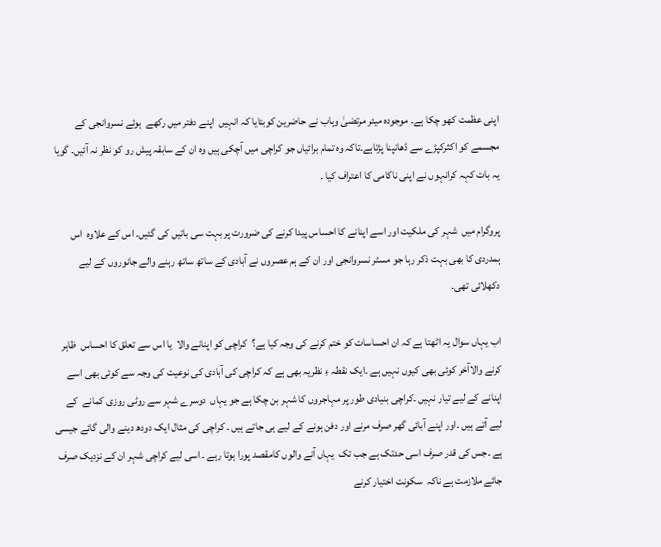اپنی عظمت کھو چکا ہے۔ موجودہ میئر مرتضیٰ وہاب نے حاضرین کوبتایا کہ انہیں  اپنے دفتر میں رکھے  ہوئے نسروانجی کے مجسمے کو اکثرکپڑے سے ڈھانپنا پڑتاہے۔تاکہ وہ تمام برائیاں جو کراچی میں آچکی ہیں وہ ان کے سابقہ پیش رو کو نظر نہ آئیں۔ گویا یہ بات کہہ کرانہوں نے اپنی ناکامی کا اعتراف کیا ۔

پروگرام میں  شہر کی ملکیت اور اسے اپنانے کا احساس پیدا کرنے کی ضرورت پر بہت سی باتیں کی گئیں۔ اس کے علاوہ  اس ہمدردی کا بھی بہت ذکر رہا جو مسٹر نسروانجی اور ان کے ہم عصروں نے آبادی کے ساتھ ساتھ رہنے والے جانوروں کے لیے دکھلائی تھی۔

اب یہاں سوال یہ اٹھتا ہے کہ ان احساسات کو ختم کرنے کی وجہ کیا ہے؟  کراچی کو اپنانے والا  یا اس سے تعلق کا احساس  ظاہر کرنے والاآخر کوئی بھی کیوں نہیں ہے ۔ایک نقطہ ءِ نظریہ بھی ہے کہ کراچی کی آبادی کی نوعیت کی وجہ سے کوئی بھی اسے اپنانے کے لیے تیار نہیں ۔کراچی بنیادی طور پر مہاجروں کا شہر بن چکا ہے جو یہاں  دوسرے شہر سے روٹی روزی کمانے  کے لیے آتے ہیں ۔اور اپنے آبائی گھر صرف مرنے اور دفن ہونے کے لیے ہی جاتے ہیں ۔ کراچی کی مثال ایک دودھ دینے والی گائے جیسی ہے ۔جس کی قدر صرف اسی حدتک ہے جب تک  یہاں آنے والوں کامقصد پورا ہوتا رہے ۔ اسی لیے کراچی شہر ان کے نزدیک صرف جائے ملازمت ہے ناکہ  سکونت اختیار کرنے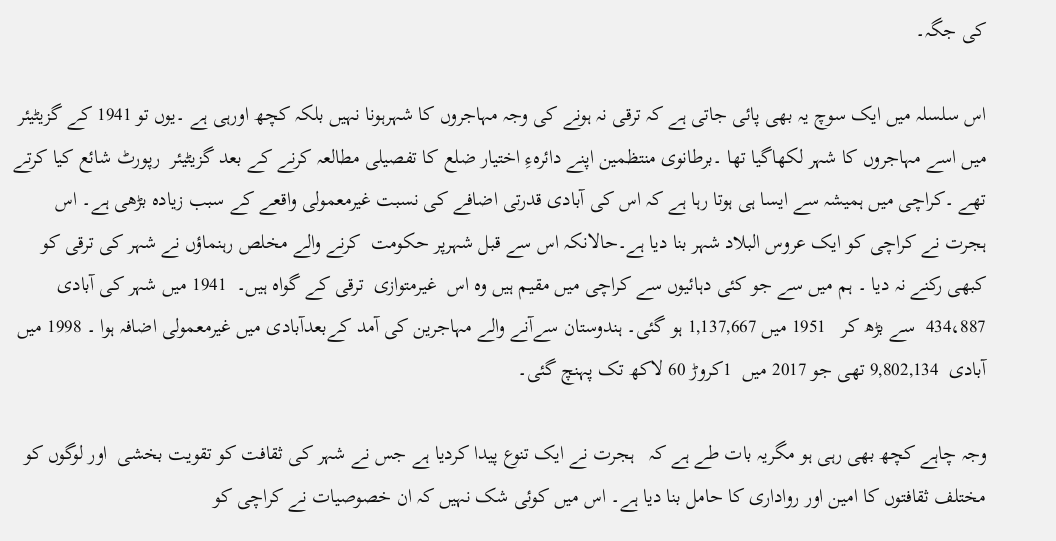کی جگہ۔

اس سلسلہ میں ایک سوچ یہ بھی پائی جاتی ہے کہ ترقی نہ ہونے کی وجہ مہاجروں کا شہرہونا نہیں بلکہ کچھ اورہی ہے ۔یوں تو 1941 کے گزیٹیئر میں اسے مہاجروں کا شہر لکھاگیا تھا ۔برطانوی منتظمین اپنے دائرہءِ اختیار ضلع کا تفصیلی مطالعہ کرنے کے بعد گزیٹیئر  رپورٹ شائع کیا کرتے تھے ۔کراچی میں ہمیشہ سے ایسا ہی ہوتا رہا ہے کہ اس کی آبادی قدرتی اضافے کی نسبت غیرمعمولی واقعے کے سبب زیادہ بڑھی ہے۔ اس ہجرت نے کراچی کو ایک عروس البلاد شہر بنا دیا ہے۔حالانکہ اس سے قبل شہرپر حکومت  کرنے والے مخلص رہنماؤں نے شہر کی ترقی کو کبھی رکنے نہ دیا ۔ ہم میں سے جو کئی دہائیوں سے کراچی میں مقیم ہیں وہ اس  غیرمتوازی  ترقی کے گواہ ہیں۔  1941 میں شہر کی آبادی 434،887  سے بڑھ کر   1951 میں 1,137,667 ہو گئی۔ ہندوستان سےآنے والے مہاجرین کی آمد کےبعدآبادی میں غیرمعمولی اضافہ ہوا ۔ 1998 میں آبادی  9,802,134 تھی جو 2017 میں  1کروڑ 60 لاکھ تک پہنچ گئی۔

وجہ چاہے کچھ بھی رہی ہو مگریہ بات طے ہے کہ   ہجرت نے ایک تنوع پیدا کردیا ہے جس نے شہر کی ثقافت کو تقویت بخشی  اور لوگوں کو مختلف ثقافتوں کا امین اور رواداری کا حامل بنا دیا ہے۔ اس میں کوئی شک نہیں کہ ان خصوصیات نے کراچی کو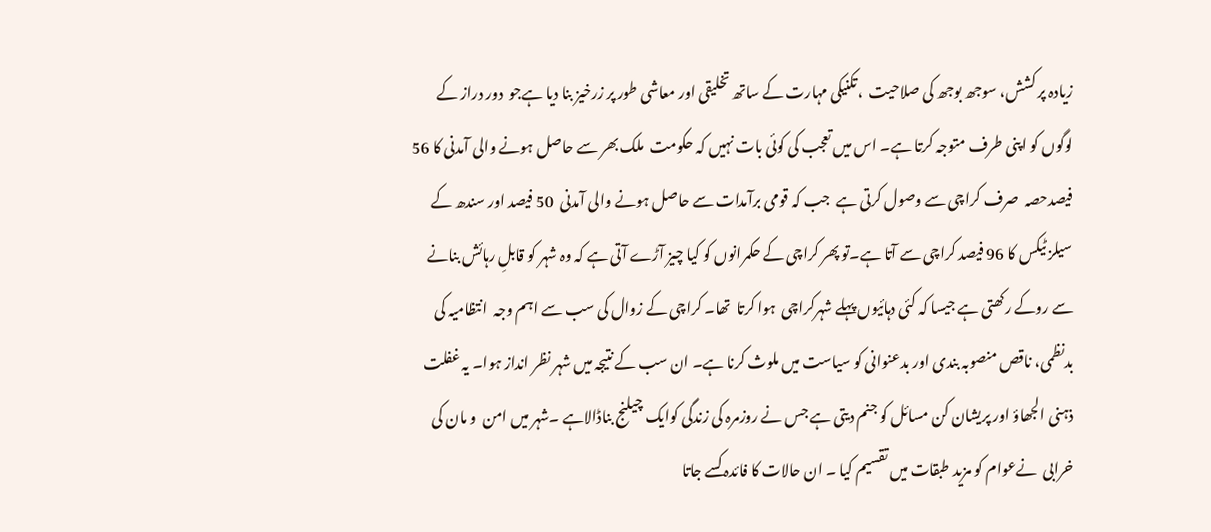زیادہ پر کشش، سوجھ بوجھ کی صلاحیت  ،تکنیکی مہارت کے ساتھ تخلیقی اور معاشی طور پر زرخیز بنا دیا ہےجو  دور دراز کے لوگوں کو اپنی طرف متوجہ کرتا ہے۔ اس میں تعجب کی کوئی بات نہیں کہ حکومت  ملک بھر سے حاصل ہونے والی آمدنی کا 56 فیصدحصہ  صرف کراچی سے وصول کرتی ہے  جب کہ قومی برآمدات سے حاصل ہونے والی آمدنی  50 فیصد اور سندھ کے سیلز ٹیکس کا 96 فیصد کراچی سے آتا ہے۔تو پھر کراچی کے حکمرانوں کو کیا چیز آڑے آتی ہے کہ وہ شہر کو قابلِ رہائش بنانے سے روکے رکھتی ہے جیسا کہ کئی دہائیوں پہلے شہرکراچی  ہوا کرتا  تھا۔ کراچی کے زوال کی سب سے اہم وجہ  انتظامیہ کی بدنظمی، ناقص منصوبہ بندی اور بدعنوانی کو سیاست میں ملوث کرنا ہے۔ ان سب کے نتیجہ میں شہر نظر انداز ہوا۔ یہ غفلت ذہنی الجھاؤ اور پریشان کن مسائل کو جنم دیتی ہے جس نے روزمرہ کی زندگی کوایک چیلنج بناڈالاہے ۔شہر میں امن  و مان کی خرابی  نےعوام کو مزید طبقات میں تقسیم کیا ۔ ان حالات کا فائدہ کسے جاتا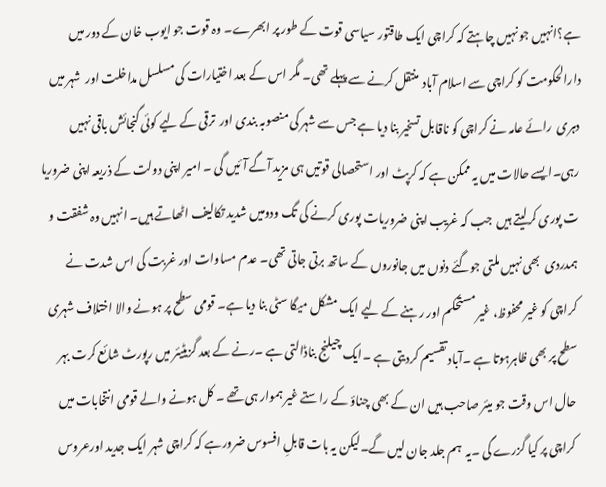ہے؟انہیں جو نہیں چاہتے کہ کراچی ایک طاقتور سیاسی قوت کے طور پر ابھرے۔ وہ قوت جو ایوب خان کے دور میں دارالحکومت کو کراچی سے اسلام آباد  منتقل کرنے سے پہلے تھی۔ مگر اس کے بعد اختیارات کی مسلسل مداخلت اور  شہر میں دہری  رائے عامہ نے کراچی کو ناقابل تسخیر بنا دیا ہے جس سے شہر کی منصوبہ بندی اور  ترقی کے لیے کوئی گنجائش باقی نہیں رہی۔ایسے حالات میں یہ ممکن ہے کہ کرپٹ اور استحصالی قوتیں ہی مزید آگے آئیں گی ۔ امیر اپنی دولت کے ذریعہ اپنی ضروریا ت پوری کرلیتے ہیں  جب کہ غریب اپنی ضروریات پوری کرنے کی تگ ودومیں شدید تکالیف اٹھاتے ہیں۔ انہیں وہ شفقت و ہمدردی  بھی نہیں ملتی جوگئے دنوں میں جانوروں کے ساتھ برتی جاتی تھی۔ عدم مساوات اور غربت کی اس شدت نے کراچی کو غیر محفوظ، غیر مستحکم اور رہنے کے لیے ایک مشکل میگا سٹی بنا دیا ہے۔ قومی سطح پر ہونے والا اختلاف شہری سطح پر بھی ظاہرہوتا ہے ۔آباد تقسیم کردیتی ہے ۔ایک چیلنج بناڈالتی ہے ۔رنے کے بعد گزیٹیئر میں رپورٹ شائع کرت بہر حال اس وقت جو میئر صاحب ہیں ان کے بھی چناؤ کے راستے غیر ہموار ہی تھے ۔ کل ہونے والے قومی انتخابات میں کراچی پر کیا گزرے گی ۔یہ  ہم جلد جان لیں گے۔لیکن یہ بات قابلِ افسوس ضرورہے کہ کراچی شہر ایک جدید اورعروس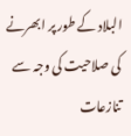البلاد کے طور پر ابھرنے کی صلاحیت کی وجہ سے تنازعات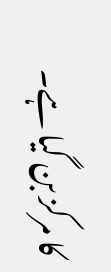کا مرکز بن گیا ہے۔